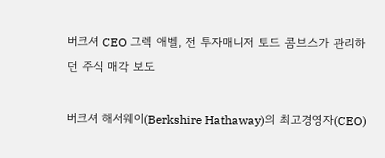버크셔 CEO 그렉 애벨, 전 투자매니저 토드 콤브스가 관리하던 주식 매각 보도

버크셔 해서웨이(Berkshire Hathaway)의 최고경영자(CEO)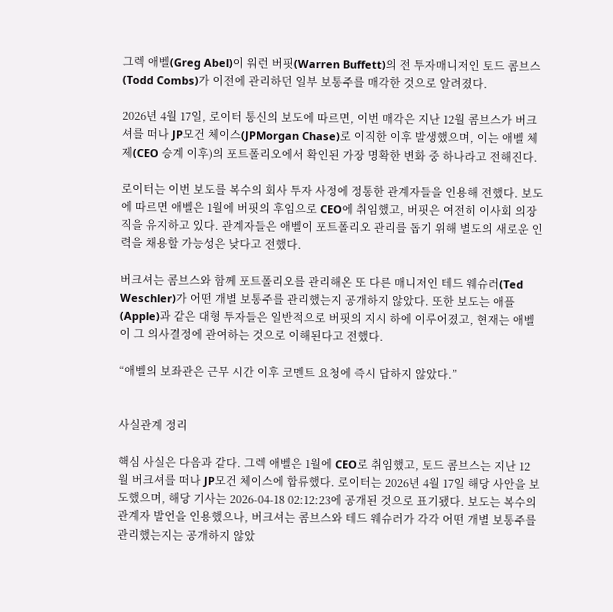그렉 애벨(Greg Abel)이 워런 버핏(Warren Buffett)의 전 투자매니저인 토드 콤브스(Todd Combs)가 이전에 관리하던 일부 보통주를 매각한 것으로 알려졌다.

2026년 4월 17일, 로이터 통신의 보도에 따르면, 이번 매각은 지난 12월 콤브스가 버크셔를 떠나 JP모건 체이스(JPMorgan Chase)로 이직한 이후 발생했으며, 이는 애벨 체제(CEO 승계 이후)의 포트폴리오에서 확인된 가장 명확한 변화 중 하나라고 전해진다.

로이터는 이번 보도를 복수의 회사 투자 사정에 정통한 관계자들을 인용해 전했다. 보도에 따르면 애벨은 1월에 버핏의 후임으로 CEO에 취임했고, 버핏은 여전히 이사회 의장직을 유지하고 있다. 관계자들은 애벨이 포트폴리오 관리를 돕기 위해 별도의 새로운 인력을 채용할 가능성은 낮다고 전했다.

버크셔는 콤브스와 함께 포트폴리오를 관리해온 또 다른 매니저인 테드 웨슈러(Ted Weschler)가 어떤 개별 보통주를 관리했는지 공개하지 않았다. 또한 보도는 애플(Apple)과 같은 대형 투자들은 일반적으로 버핏의 지시 하에 이루어졌고, 현재는 애벨이 그 의사결정에 관여하는 것으로 이해된다고 전했다.

“애벨의 보좌관은 근무 시간 이후 코멘트 요청에 즉시 답하지 않았다.”


사실관계 정리

핵심 사실은 다음과 같다. 그렉 애벨은 1월에 CEO로 취임했고, 토드 콤브스는 지난 12월 버크셔를 떠나 JP모건 체이스에 합류했다. 로이터는 2026년 4월 17일 해당 사안을 보도했으며, 해당 기사는 2026-04-18 02:12:23에 공개된 것으로 표기됐다. 보도는 복수의 관계자 발언을 인용했으나, 버크셔는 콤브스와 테드 웨슈러가 각각 어떤 개별 보통주를 관리했는지는 공개하지 않았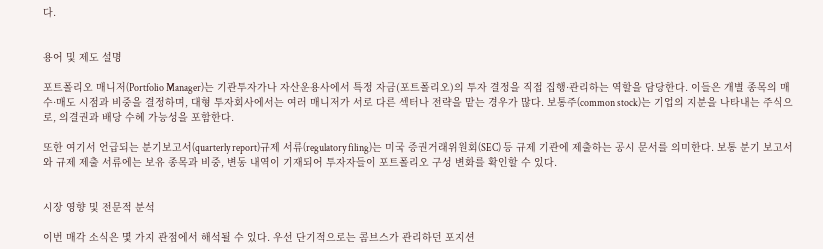다.


용어 및 제도 설명

포트폴리오 매니저(Portfolio Manager)는 기관투자가나 자산운용사에서 특정 자금(포트폴리오)의 투자 결정을 직접 집행·관리하는 역할을 담당한다. 이들은 개별 종목의 매수·매도 시점과 비중을 결정하며, 대형 투자회사에서는 여러 매니저가 서로 다른 섹터나 전략을 맡는 경우가 많다. 보통주(common stock)는 기업의 지분을 나타내는 주식으로, 의결권과 배당 수혜 가능성을 포함한다.

또한 여기서 언급되는 분기보고서(quarterly report)규제 서류(regulatory filing)는 미국 증권거래위원회(SEC) 등 규제 기관에 제출하는 공시 문서를 의미한다. 보통 분기 보고서와 규제 제출 서류에는 보유 종목과 비중, 변동 내역이 기재되어 투자자들이 포트폴리오 구성 변화를 확인할 수 있다.


시장 영향 및 전문적 분석

이번 매각 소식은 몇 가지 관점에서 해석될 수 있다. 우선 단기적으로는 콤브스가 관리하던 포지션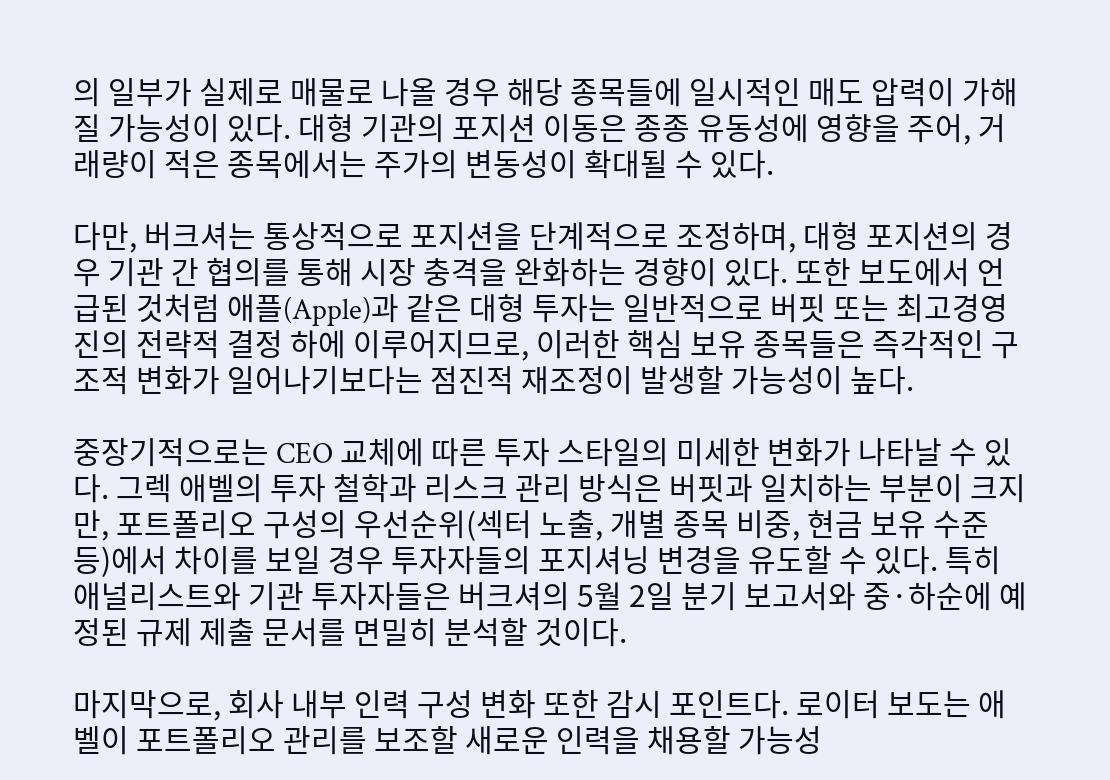의 일부가 실제로 매물로 나올 경우 해당 종목들에 일시적인 매도 압력이 가해질 가능성이 있다. 대형 기관의 포지션 이동은 종종 유동성에 영향을 주어, 거래량이 적은 종목에서는 주가의 변동성이 확대될 수 있다.

다만, 버크셔는 통상적으로 포지션을 단계적으로 조정하며, 대형 포지션의 경우 기관 간 협의를 통해 시장 충격을 완화하는 경향이 있다. 또한 보도에서 언급된 것처럼 애플(Apple)과 같은 대형 투자는 일반적으로 버핏 또는 최고경영진의 전략적 결정 하에 이루어지므로, 이러한 핵심 보유 종목들은 즉각적인 구조적 변화가 일어나기보다는 점진적 재조정이 발생할 가능성이 높다.

중장기적으로는 CEO 교체에 따른 투자 스타일의 미세한 변화가 나타날 수 있다. 그렉 애벨의 투자 철학과 리스크 관리 방식은 버핏과 일치하는 부분이 크지만, 포트폴리오 구성의 우선순위(섹터 노출, 개별 종목 비중, 현금 보유 수준 등)에서 차이를 보일 경우 투자자들의 포지셔닝 변경을 유도할 수 있다. 특히 애널리스트와 기관 투자자들은 버크셔의 5월 2일 분기 보고서와 중·하순에 예정된 규제 제출 문서를 면밀히 분석할 것이다.

마지막으로, 회사 내부 인력 구성 변화 또한 감시 포인트다. 로이터 보도는 애벨이 포트폴리오 관리를 보조할 새로운 인력을 채용할 가능성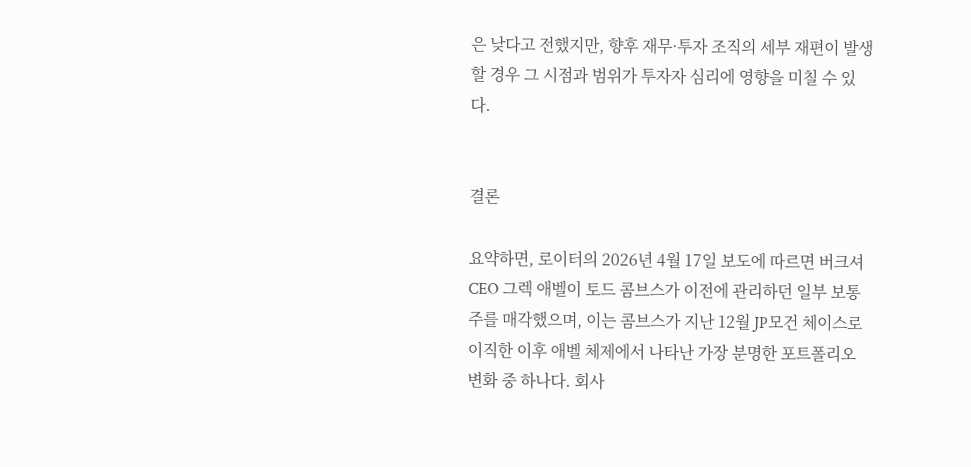은 낮다고 전했지만, 향후 재무·투자 조직의 세부 재편이 발생할 경우 그 시점과 범위가 투자자 심리에 영향을 미칠 수 있다.


결론

요약하면, 로이터의 2026년 4월 17일 보도에 따르면 버크셔 CEO 그렉 애벨이 토드 콤브스가 이전에 관리하던 일부 보통주를 매각했으며, 이는 콤브스가 지난 12월 JP모건 체이스로 이직한 이후 애벨 체제에서 나타난 가장 분명한 포트폴리오 변화 중 하나다. 회사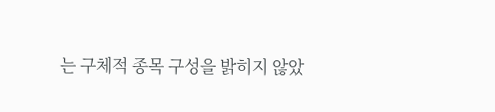는 구체적 종목 구성을 밝히지 않았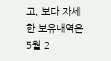고, 보다 자세한 보유내역은 5월 2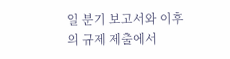일 분기 보고서와 이후의 규제 제출에서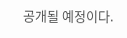공개될 예정이다.